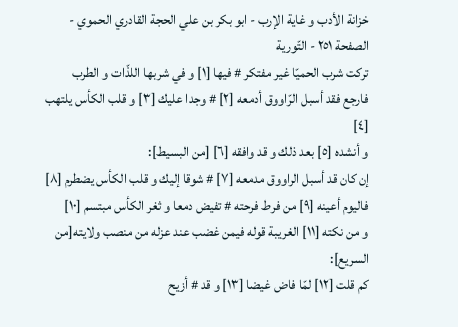خزانة الأدب و غاية الإرب - ابو بكر بن علي الحجة القادري الحموي - الصفحة ٢٥١ - التّورية
تركت شرب الحميّا غير مفتكر # فيها [١] و في شربها اللذّات و الطرب
فارجع فقد أسبل الرّاووق أدمعه [٢] # وجدا عليك [٣] و قلب الكأس يلتهب [٤]
و أنشده [٥] بعد ذلك و قد وافقه [٦] [من البسيط]:
إن كان قد أسبل الراووق مدمعه [٧] # شوقا إليك و قلب الكأس يضطرم [٨]
فاليوم أعينه [٩] من فرط فرحته # تفيض دمعا و ثغر الكأس مبتسم [١٠]
و من نكته [١١] الغريبة قوله فيمن غضب عند عزله من منصب ولايته[من السريع]:
كم قلت [١٢] لمّا فاض غيضا [١٣] و قد # أزيح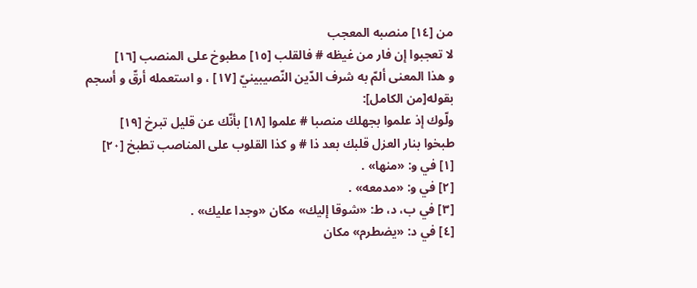من [١٤] منصبه المعجب
لا تعجبوا إن فار من غيظه # فالقلب [١٥] مطبوخ على المنصب [١٦]
و هذا المعنى ألمّ به شرف الدّين النّصيبينيّ [١٧] ، و استعمله أرقّ و أسجم بقوله[من الكامل]:
ولّوك إذ علموا بجهلك منصبا # علموا [١٨] بأنّك عن قليل تبرخ [١٩]
طبخوا بنار العزل قلبك بعد ذا # و كذا القلوب على المناصب تطبخ [٢٠]
[١] في و: «منها» .
[٢] في و: «مدمعه» .
[٣] في ب، د، ط: «شوقا إليك» مكان «وجدا عليك» .
[٤] في د: «يضطرم» مكان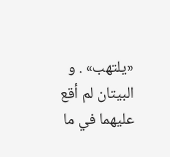«يلتهب» . و البيتان لم أقع عليهما في ما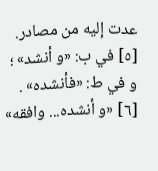عدت إليه من مصادر.
[٥] في ب: «و أنشد» ؛ و في ط: «فأنشده» .
[٦] «و أنشده... وافقه»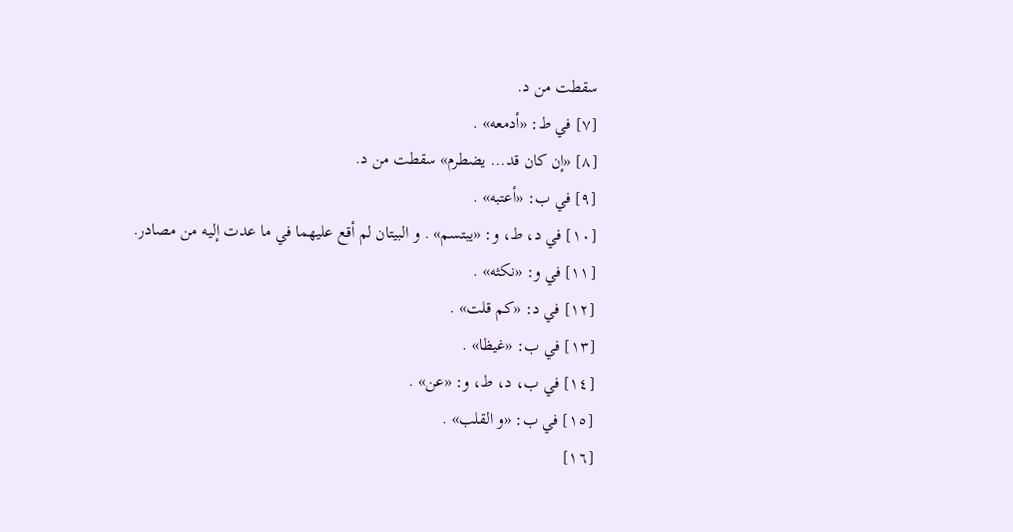سقطت من د.
[٧] في ط: «أدمعه» .
[٨] «إن كان قد... يضطرم» سقطت من د.
[٩] في ب: «أعتبه» .
[١٠] في د، ط، و: «يبتسم» . و البيتان لم أقع عليهما في ما عدت إليه من مصادر.
[١١] في و: «نكثه» .
[١٢] في د: «كم قلت» .
[١٣] في ب: «غيظا» .
[١٤] في ب، د، ط، و: «عن» .
[١٥] في ب: «و القلب» .
[١٦]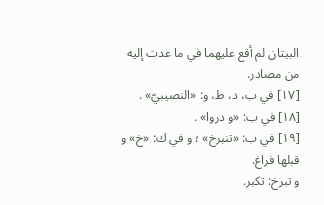البيتان لم أقع عليهما في ما عدت إليه من مصادر.
[١٧] في ب، د، ط، و: «النصيبيّ» .
[١٨] في ب: «و دروا» .
[١٩] في ب: «تنبرخ» ؛ و في ك: «خ» و قبلها فراغ.
و تبرخ: تكبر.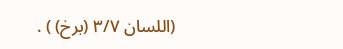(اللسان ٣/٧ (برخ) ) .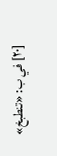[٢٠] في ب: «تنطبخ»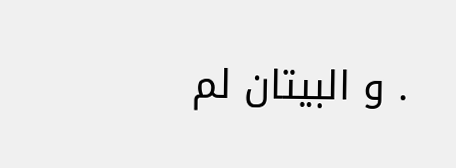. و البيتان لم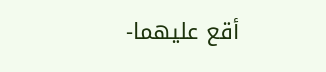أقع عليهما-